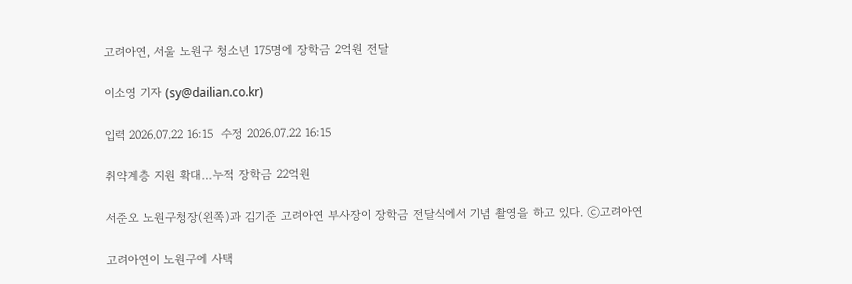고려아연, 서울 노원구 청소년 175명에 장학금 2억원 전달

이소영 기자 (sy@dailian.co.kr)

입력 2026.07.22 16:15  수정 2026.07.22 16:15

취약계층 지원 확대…누적 장학금 22억원

서준오 노원구청장(왼쪽)과 김기준 고려아연 부사장이 장학금 전달식에서 기념 촬영을 하고 있다. ⓒ고려아연

고려아연이 노원구에 사택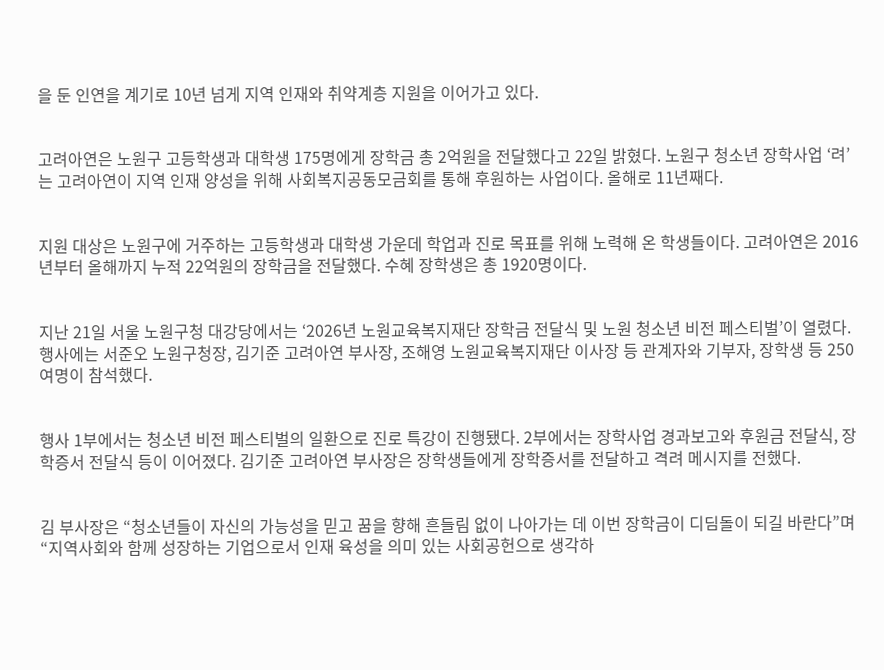을 둔 인연을 계기로 10년 넘게 지역 인재와 취약계층 지원을 이어가고 있다.


고려아연은 노원구 고등학생과 대학생 175명에게 장학금 총 2억원을 전달했다고 22일 밝혔다. 노원구 청소년 장학사업 ‘려’는 고려아연이 지역 인재 양성을 위해 사회복지공동모금회를 통해 후원하는 사업이다. 올해로 11년째다.


지원 대상은 노원구에 거주하는 고등학생과 대학생 가운데 학업과 진로 목표를 위해 노력해 온 학생들이다. 고려아연은 2016년부터 올해까지 누적 22억원의 장학금을 전달했다. 수혜 장학생은 총 1920명이다.


지난 21일 서울 노원구청 대강당에서는 ‘2026년 노원교육복지재단 장학금 전달식 및 노원 청소년 비전 페스티벌’이 열렸다. 행사에는 서준오 노원구청장, 김기준 고려아연 부사장, 조해영 노원교육복지재단 이사장 등 관계자와 기부자, 장학생 등 250여명이 참석했다.


행사 1부에서는 청소년 비전 페스티벌의 일환으로 진로 특강이 진행됐다. 2부에서는 장학사업 경과보고와 후원금 전달식, 장학증서 전달식 등이 이어졌다. 김기준 고려아연 부사장은 장학생들에게 장학증서를 전달하고 격려 메시지를 전했다.


김 부사장은 “청소년들이 자신의 가능성을 믿고 꿈을 향해 흔들림 없이 나아가는 데 이번 장학금이 디딤돌이 되길 바란다”며 “지역사회와 함께 성장하는 기업으로서 인재 육성을 의미 있는 사회공헌으로 생각하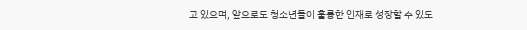고 있으며, 앞으로도 청소년들이 훌륭한 인재로 성장할 수 있도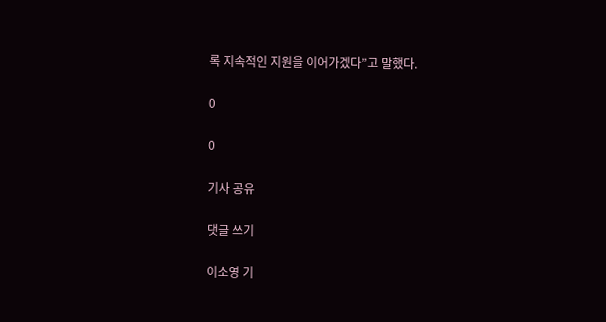록 지속적인 지원을 이어가겠다”고 말했다.

0

0

기사 공유

댓글 쓰기

이소영 기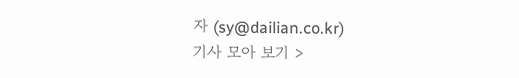자 (sy@dailian.co.kr)
기사 모아 보기 >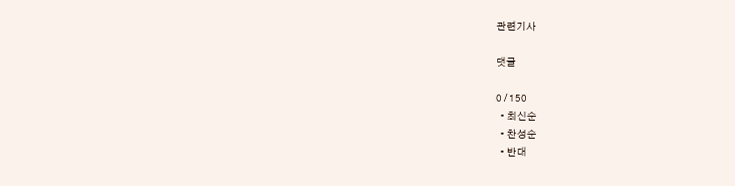관련기사

댓글

0 / 150
  • 최신순
  • 찬성순
  • 반대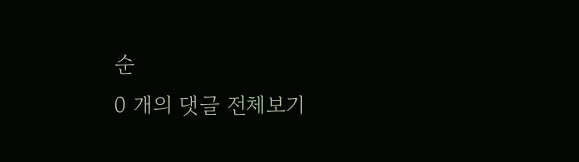순
0 개의 댓글 전체보기